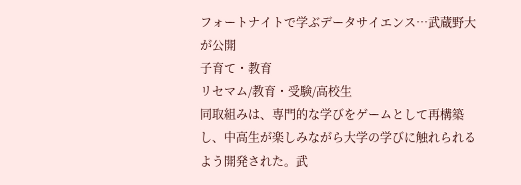フォートナイトで学ぶデータサイエンス…武蔵野大が公開
子育て・教育
リセマム/教育・受験/高校生
同取組みは、専門的な学びをゲームとして再構築し、中高生が楽しみながら大学の学びに触れられるよう開発された。武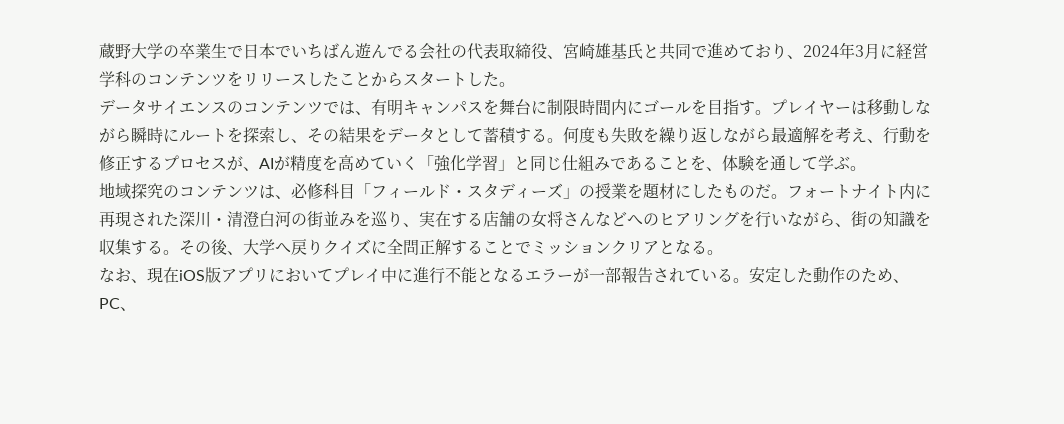蔵野大学の卒業生で日本でいちばん遊んでる会社の代表取締役、宮崎雄基氏と共同で進めており、2024年3月に経営学科のコンテンツをリリースしたことからスタートした。
データサイエンスのコンテンツでは、有明キャンパスを舞台に制限時間内にゴールを目指す。プレイヤーは移動しながら瞬時にルートを探索し、その結果をデータとして蓄積する。何度も失敗を繰り返しながら最適解を考え、行動を修正するプロセスが、AIが精度を高めていく「強化学習」と同じ仕組みであることを、体験を通して学ぶ。
地域探究のコンテンツは、必修科目「フィールド・スタディーズ」の授業を題材にしたものだ。フォートナイト内に再現された深川・清澄白河の街並みを巡り、実在する店舗の女将さんなどへのヒアリングを行いながら、街の知識を収集する。その後、大学へ戻りクイズに全問正解することでミッションクリアとなる。
なお、現在iOS版アプリにおいてプレイ中に進行不能となるエラーが一部報告されている。安定した動作のため、PC、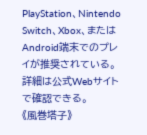PlayStation、Nintendo Switch、Xbox、またはAndroid端末でのプレイが推奨されている。詳細は公式Webサイトで確認できる。
《風巻塔子》